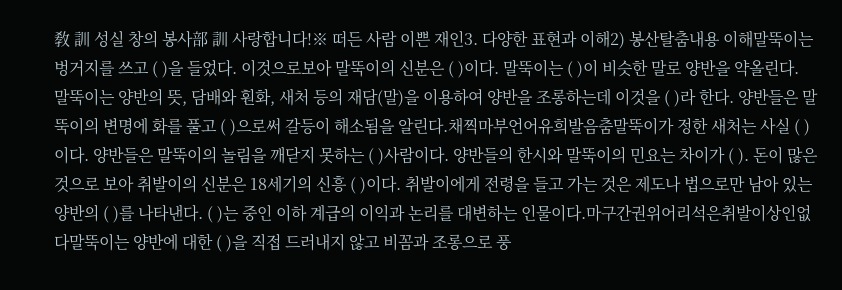敎 訓 성실 창의 봉사部 訓 사랑합니다!※ 떠든 사람 이쁜 재인3. 다양한 표현과 이해2) 봉산탈춤내용 이해말뚝이는 벙거지를 쓰고 ( )을 들었다. 이것으로보아 말뚝이의 신분은 ( )이다. 말뚝이는 ( )이 비슷한 말로 양반을 약올린다. 말뚝이는 양반의 뜻, 담배와 훤화, 새처 등의 재담(말)을 이용하여 양반을 조롱하는데 이것을 ( )라 한다. 양반들은 말뚝이의 변명에 화를 풀고 ( )으로써 갈등이 해소됨을 알린다.채찍마부언어유희발음춤말뚝이가 정한 새처는 사실 ( )이다. 양반들은 말뚝이의 놀림을 깨닫지 못하는 ( )사람이다. 양반들의 한시와 말뚝이의 민요는 차이가 ( ). 돈이 많은 것으로 보아 취발이의 신분은 18세기의 신흥 ( )이다. 취발이에게 전령을 들고 가는 것은 제도나 법으로만 남아 있는 양반의 ( )를 나타낸다. ( )는 중인 이하 계급의 이익과 논리를 대변하는 인물이다.마구간권위어리석은취발이상인없다말뚝이는 양반에 대한 ( )을 직접 드러내지 않고 비꼼과 조롱으로 풍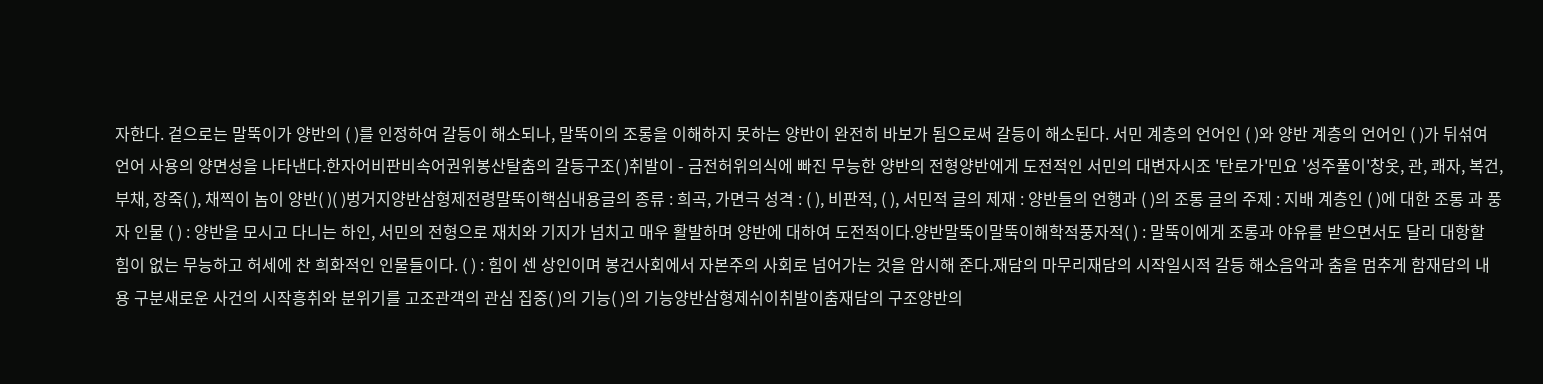자한다. 겉으로는 말뚝이가 양반의 ( )를 인정하여 갈등이 해소되나, 말뚝이의 조롱을 이해하지 못하는 양반이 완전히 바보가 됨으로써 갈등이 해소된다. 서민 계층의 언어인 ( )와 양반 계층의 언어인 ( )가 뒤섞여 언어 사용의 양면성을 나타낸다.한자어비판비속어권위봉산탈춤의 갈등구조( )취발이 - 금전허위의식에 빠진 무능한 양반의 전형양반에게 도전적인 서민의 대변자시조 '탄로가'민요 '성주풀이'창옷, 관, 쾌자, 복건, 부채, 장죽( ), 채찍이 놈이 양반( )( )벙거지양반삼형제전령말뚝이핵심내용글의 종류 : 희곡, 가면극 성격 : ( ), 비판적, ( ), 서민적 글의 제재 : 양반들의 언행과 ( )의 조롱 글의 주제 : 지배 계층인 ( )에 대한 조롱 과 풍자 인물 ( ) : 양반을 모시고 다니는 하인, 서민의 전형으로 재치와 기지가 넘치고 매우 활발하며 양반에 대하여 도전적이다.양반말뚝이말뚝이해학적풍자적( ) : 말뚝이에게 조롱과 야유를 받으면서도 달리 대항할 힘이 없는 무능하고 허세에 찬 희화적인 인물들이다. ( ) : 힘이 센 상인이며 봉건사회에서 자본주의 사회로 넘어가는 것을 암시해 준다.재담의 마무리재담의 시작일시적 갈등 해소음악과 춤을 멈추게 함재담의 내용 구분새로운 사건의 시작흥취와 분위기를 고조관객의 관심 집중( )의 기능( )의 기능양반삼형제쉬이취발이춤재담의 구조양반의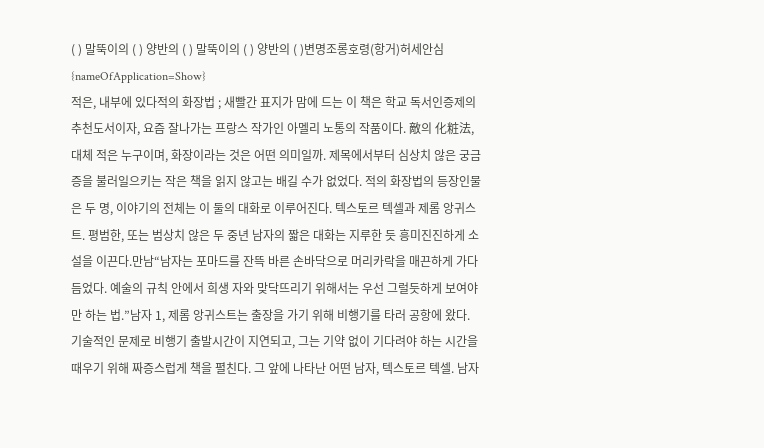( ) 말뚝이의 ( ) 양반의 ( ) 말뚝이의 ( ) 양반의 ( )변명조롱호령(항거)허세안심{nameOfApplication=Show}
적은, 내부에 있다적의 화장법 ; 새빨간 표지가 맘에 드는 이 책은 학교 독서인증제의 추천도서이자, 요즘 잘나가는 프랑스 작가인 아멜리 노통의 작품이다. 敵의 化粧法, 대체 적은 누구이며, 화장이라는 것은 어떤 의미일까. 제목에서부터 심상치 않은 궁금증을 불러일으키는 작은 책을 읽지 않고는 배길 수가 없었다. 적의 화장법의 등장인물은 두 명, 이야기의 전체는 이 둘의 대화로 이루어진다. 텍스토르 텍셀과 제롬 앙귀스트. 평범한, 또는 범상치 않은 두 중년 남자의 짧은 대화는 지루한 듯 흥미진진하게 소설을 이끈다.만남“남자는 포마드를 잔뜩 바른 손바닥으로 머리카락을 매끈하게 가다듬었다. 예술의 규칙 안에서 희생 자와 맞닥뜨리기 위해서는 우선 그럴듯하게 보여야만 하는 법.”남자 1, 제롬 앙귀스트는 출장을 가기 위해 비행기를 타러 공항에 왔다. 기술적인 문제로 비행기 출발시간이 지연되고, 그는 기약 없이 기다려야 하는 시간을 때우기 위해 짜증스럽게 책을 펼친다. 그 앞에 나타난 어떤 남자, 텍스토르 텍셀. 남자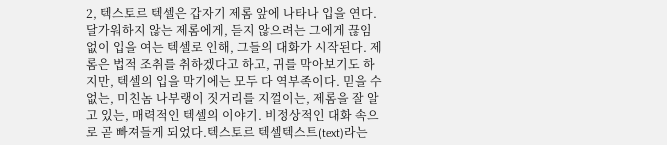2, 텍스토르 텍셀은 갑자기 제롬 앞에 나타나 입을 연다. 달가워하지 않는 제롬에게, 듣지 않으려는 그에게 끊임없이 입을 여는 텍셀로 인해, 그들의 대화가 시작된다. 제롬은 법적 조취를 취하겠다고 하고, 귀를 막아보기도 하지만, 텍셀의 입을 막기에는 모두 다 역부족이다. 믿을 수 없는, 미친놈 나부랭이 짓거리를 지껄이는, 제롬을 잘 알고 있는, 매력적인 텍셀의 이야기. 비정상적인 대화 속으로 곧 빠져들게 되었다.텍스토르 텍셀텍스트(text)라는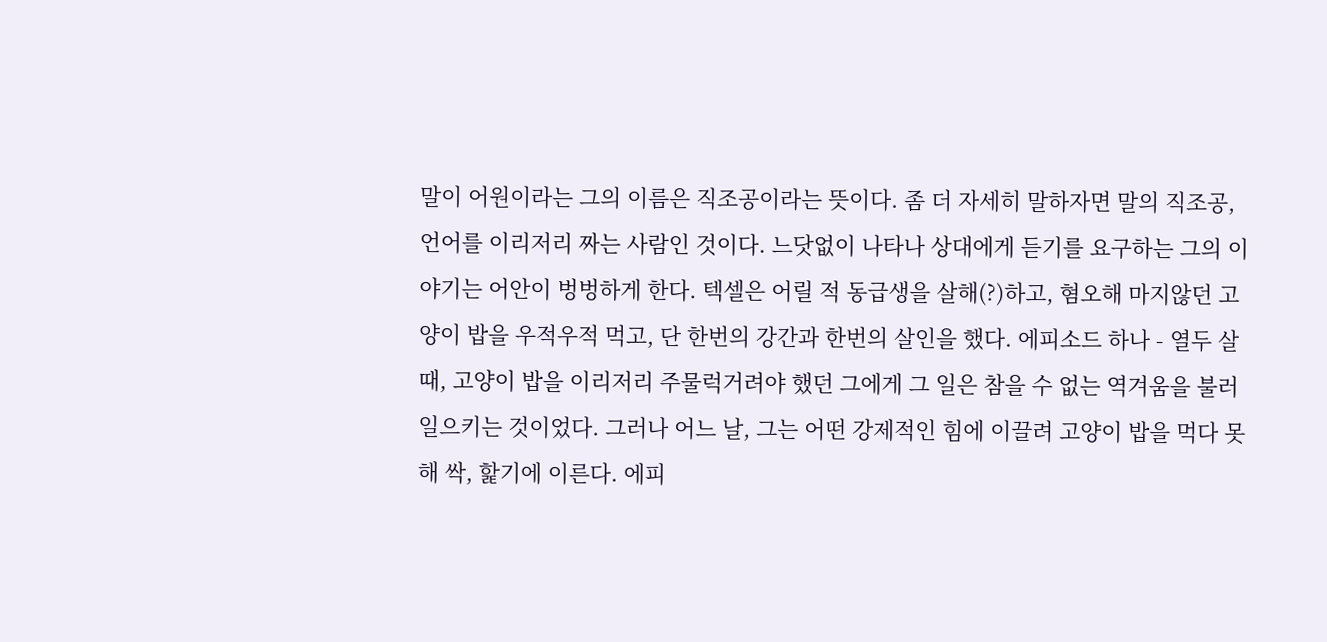말이 어원이라는 그의 이름은 직조공이라는 뜻이다. 좀 더 자세히 말하자면 말의 직조공, 언어를 이리저리 짜는 사람인 것이다. 느닷없이 나타나 상대에게 듣기를 요구하는 그의 이야기는 어안이 벙벙하게 한다. 텍셀은 어릴 적 동급생을 살해(?)하고, 혐오해 마지않던 고양이 밥을 우적우적 먹고, 단 한번의 강간과 한번의 살인을 했다. 에피소드 하나 - 열두 살 때, 고양이 밥을 이리저리 주물럭거려야 했던 그에게 그 일은 참을 수 없는 역겨움을 불러일으키는 것이었다. 그러나 어느 날, 그는 어떤 강제적인 힘에 이끌려 고양이 밥을 먹다 못해 싹, 핥기에 이른다. 에피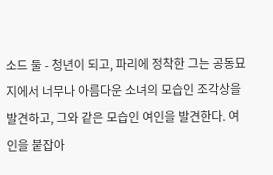소드 둘 - 청년이 되고, 파리에 정착한 그는 공동묘지에서 너무나 아름다운 소녀의 모습인 조각상을 발견하고, 그와 같은 모습인 여인을 발견한다. 여인을 붙잡아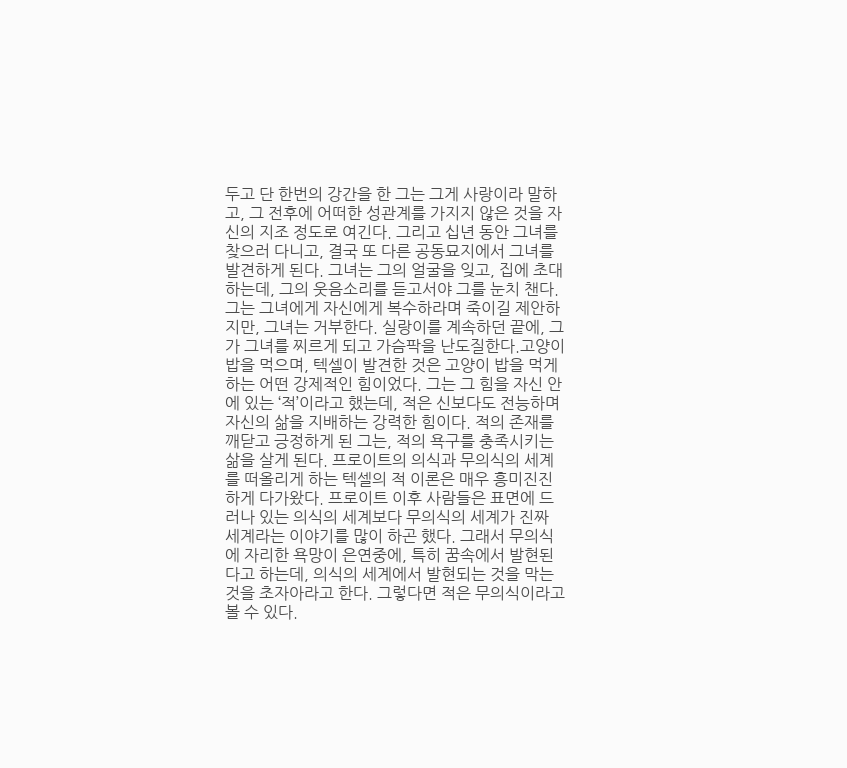두고 단 한번의 강간을 한 그는 그게 사랑이라 말하고, 그 전후에 어떠한 성관계를 가지지 않은 것을 자신의 지조 정도로 여긴다. 그리고 십년 동안 그녀를 찾으러 다니고, 결국 또 다른 공동묘지에서 그녀를 발견하게 된다. 그녀는 그의 얼굴을 잊고, 집에 초대하는데, 그의 웃음소리를 듣고서야 그를 눈치 챈다. 그는 그녀에게 자신에게 복수하라며 죽이길 제안하지만, 그녀는 거부한다. 실랑이를 계속하던 끝에, 그가 그녀를 찌르게 되고 가슴팍을 난도질한다.고양이 밥을 먹으며, 텍셀이 발견한 것은 고양이 밥을 먹게 하는 어떤 강제적인 힘이었다. 그는 그 힘을 자신 안에 있는 ‘적’이라고 했는데, 적은 신보다도 전능하며 자신의 삶을 지배하는 강력한 힘이다. 적의 존재를 깨닫고 긍정하게 된 그는, 적의 욕구를 충족시키는 삶을 살게 된다. 프로이트의 의식과 무의식의 세계를 떠올리게 하는 텍셀의 적 이론은 매우 흥미진진하게 다가왔다. 프로이트 이후 사람들은 표면에 드러나 있는 의식의 세계보다 무의식의 세계가 진짜 세계라는 이야기를 많이 하곤 했다. 그래서 무의식에 자리한 욕망이 은연중에, 특히 꿈속에서 발현된다고 하는데, 의식의 세계에서 발현되는 것을 막는 것을 초자아라고 한다. 그렇다면 적은 무의식이라고 볼 수 있다.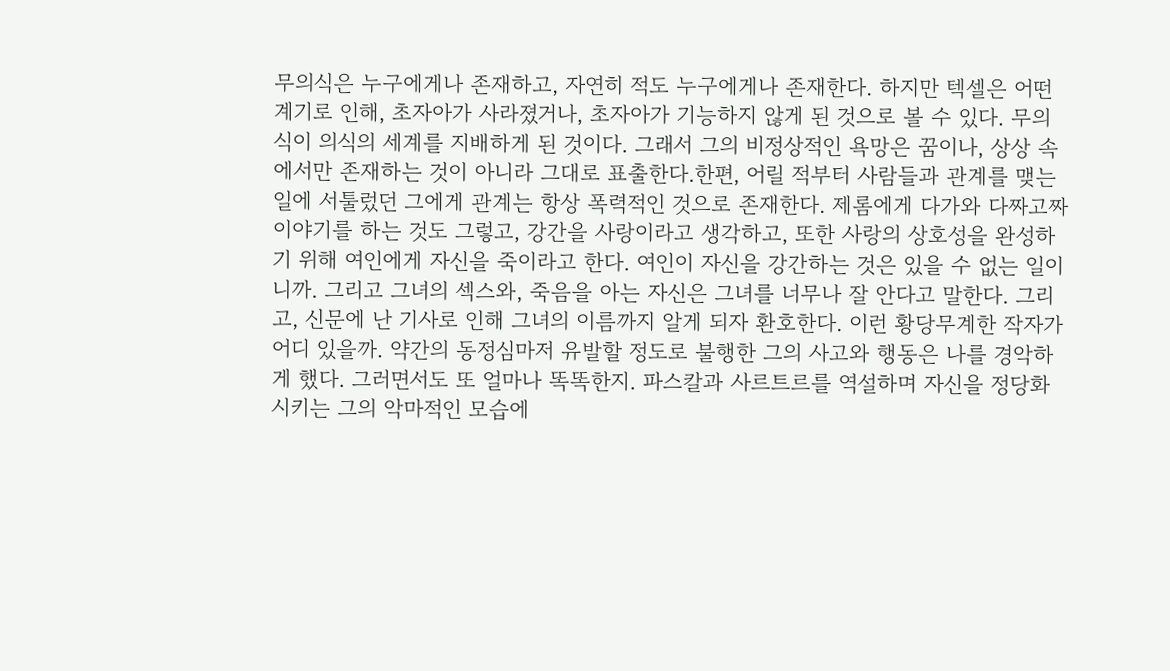무의식은 누구에게나 존재하고, 자연히 적도 누구에게나 존재한다. 하지만 텍셀은 어떤 계기로 인해, 초자아가 사라졌거나, 초자아가 기능하지 않게 된 것으로 볼 수 있다. 무의식이 의식의 세계를 지배하게 된 것이다. 그래서 그의 비정상적인 욕망은 꿈이나, 상상 속에서만 존재하는 것이 아니라 그대로 표출한다.한편, 어릴 적부터 사람들과 관계를 맺는 일에 서툴렀던 그에게 관계는 항상 폭력적인 것으로 존재한다. 제롬에게 다가와 다짜고짜 이야기를 하는 것도 그렇고, 강간을 사랑이라고 생각하고, 또한 사랑의 상호성을 완성하기 위해 여인에게 자신을 죽이라고 한다. 여인이 자신을 강간하는 것은 있을 수 없는 일이니까. 그리고 그녀의 섹스와, 죽음을 아는 자신은 그녀를 너무나 잘 안다고 말한다. 그리고, 신문에 난 기사로 인해 그녀의 이름까지 알게 되자 환호한다. 이런 황당무계한 작자가 어디 있을까. 약간의 동정심마저 유발할 정도로 불행한 그의 사고와 행동은 나를 경악하게 했다. 그러면서도 또 얼마나 똑똑한지. 파스칼과 사르트르를 역설하며 자신을 정당화시키는 그의 악마적인 모습에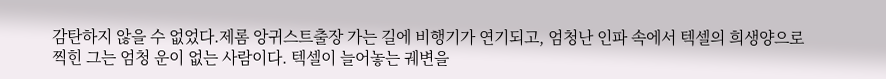감탄하지 않을 수 없었다.제롬 앙귀스트출장 가는 길에 비행기가 연기되고, 엄청난 인파 속에서 텍셀의 희생양으로 찍힌 그는 엄청 운이 없는 사람이다. 텍셀이 늘어놓는 궤변을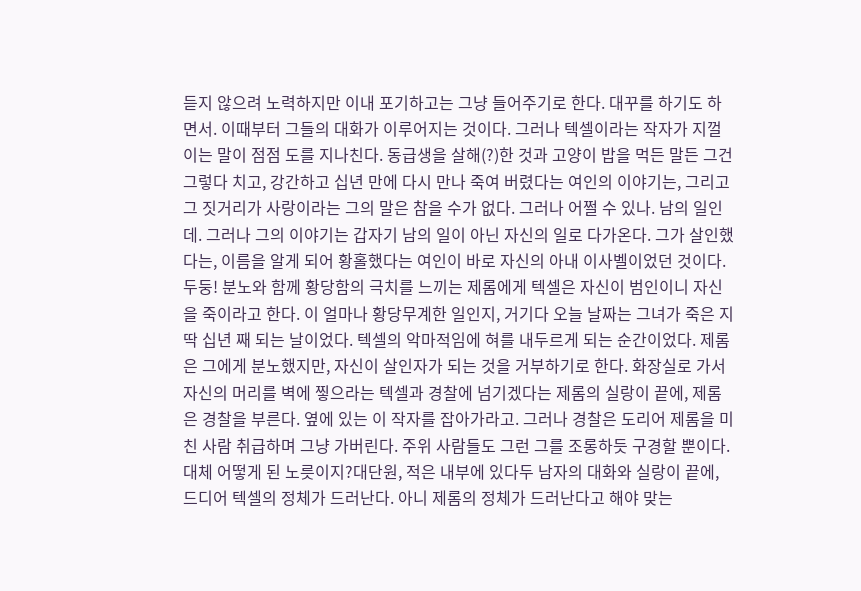듣지 않으려 노력하지만 이내 포기하고는 그냥 들어주기로 한다. 대꾸를 하기도 하면서. 이때부터 그들의 대화가 이루어지는 것이다. 그러나 텍셀이라는 작자가 지껄이는 말이 점점 도를 지나친다. 동급생을 살해(?)한 것과 고양이 밥을 먹든 말든 그건 그렇다 치고, 강간하고 십년 만에 다시 만나 죽여 버렸다는 여인의 이야기는, 그리고 그 짓거리가 사랑이라는 그의 말은 참을 수가 없다. 그러나 어쩔 수 있나. 남의 일인데. 그러나 그의 이야기는 갑자기 남의 일이 아닌 자신의 일로 다가온다. 그가 살인했다는, 이름을 알게 되어 황홀했다는 여인이 바로 자신의 아내 이사벨이었던 것이다. 두둥! 분노와 함께 황당함의 극치를 느끼는 제롬에게 텍셀은 자신이 범인이니 자신을 죽이라고 한다. 이 얼마나 황당무계한 일인지, 거기다 오늘 날짜는 그녀가 죽은 지 딱 십년 째 되는 날이었다. 텍셀의 악마적임에 혀를 내두르게 되는 순간이었다. 제롬은 그에게 분노했지만, 자신이 살인자가 되는 것을 거부하기로 한다. 화장실로 가서 자신의 머리를 벽에 찧으라는 텍셀과 경찰에 넘기겠다는 제롬의 실랑이 끝에, 제롬은 경찰을 부른다. 옆에 있는 이 작자를 잡아가라고. 그러나 경찰은 도리어 제롬을 미친 사람 취급하며 그냥 가버린다. 주위 사람들도 그런 그를 조롱하듯 구경할 뿐이다. 대체 어떻게 된 노릇이지?대단원, 적은 내부에 있다두 남자의 대화와 실랑이 끝에, 드디어 텍셀의 정체가 드러난다. 아니 제롬의 정체가 드러난다고 해야 맞는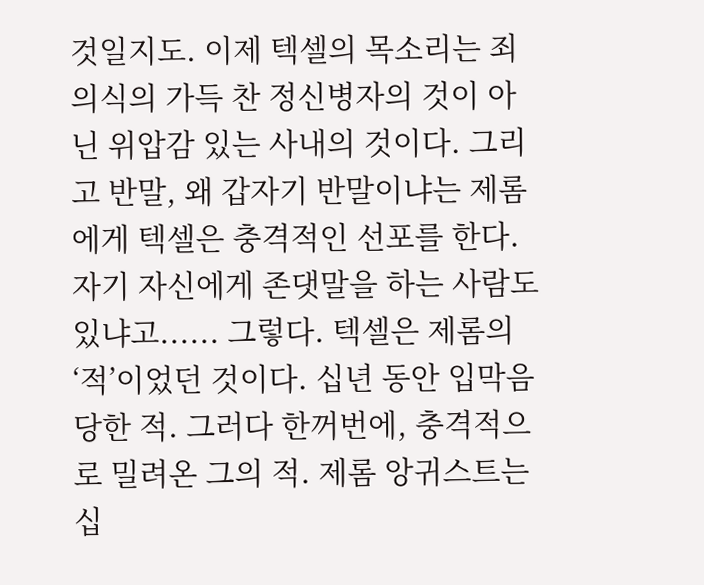것일지도. 이제 텍셀의 목소리는 죄의식의 가득 찬 정신병자의 것이 아닌 위압감 있는 사내의 것이다. 그리고 반말, 왜 갑자기 반말이냐는 제롬에게 텍셀은 충격적인 선포를 한다. 자기 자신에게 존댓말을 하는 사람도 있냐고...... 그렇다. 텍셀은 제롬의 ‘적’이었던 것이다. 십년 동안 입막음 당한 적. 그러다 한꺼번에, 충격적으로 밀려온 그의 적. 제롬 앙귀스트는 십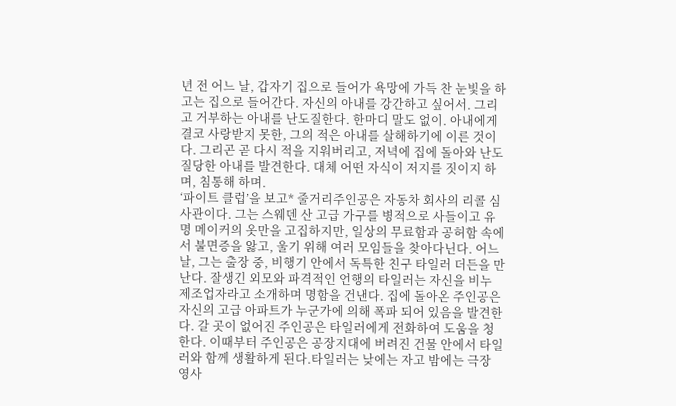년 전 어느 날, 갑자기 집으로 들어가 욕망에 가득 찬 눈빛을 하고는 집으로 들어간다. 자신의 아내를 강간하고 싶어서. 그리고 거부하는 아내를 난도질한다. 한마디 말도 없이. 아내에게 결코 사랑받지 못한, 그의 적은 아내를 살해하기에 이른 것이다. 그리곤 곧 다시 적을 지워버리고, 저녁에 집에 돌아와 난도질당한 아내를 발견한다. 대체 어떤 자식이 저지를 짓이지 하며, 침통해 하며.
‘파이트 클럽’을 보고* 줄거리주인공은 자동차 회사의 리콜 심사관이다. 그는 스웨덴 산 고급 가구를 병적으로 사들이고 유명 메이커의 옷만을 고집하지만, 일상의 무료함과 공허함 속에서 불면증을 앓고, 울기 위해 여러 모임들을 찾아다닌다. 어느 날, 그는 출장 중, 비행기 안에서 독특한 친구 타일러 더든을 만난다. 잘생긴 외모와 파격적인 언행의 타일러는 자신을 비누 제조업자라고 소개하며 명함을 건낸다. 집에 돌아온 주인공은 자신의 고급 아파트가 누군가에 의해 폭파 되어 있음을 발견한다. 갈 곳이 없어진 주인공은 타일러에게 전화하여 도움을 청한다. 이때부터 주인공은 공장지대에 버려진 건물 안에서 타일러와 함께 생활하게 된다.타일러는 낮에는 자고 밤에는 극장 영사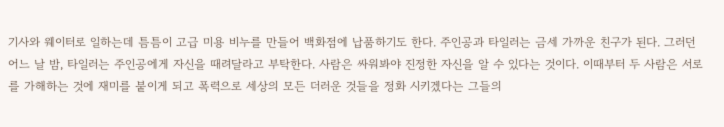기사와 웨이터로 일하는데 틈틈이 고급 미용 비누를 만들어 백화점에 납품하기도 한다. 주인공과 타일러는 금세 가까운 친구가 된다. 그러던 어느 날 밤, 타일러는 주인공에게 자신을 때려달라고 부탁한다. 사람은 싸워봐야 진정한 자신을 알 수 있다는 것이다. 이때부터 두 사람은 서로를 가해하는 것에 재미를 붙이게 되고 폭력으로 세상의 모든 더러운 것들을 정화 시키겠다는 그들의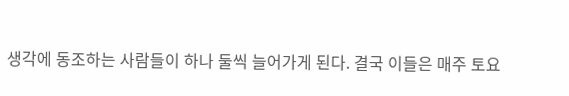생각에 동조하는 사람들이 하나 둘씩 늘어가게 된다. 결국 이들은 매주 토요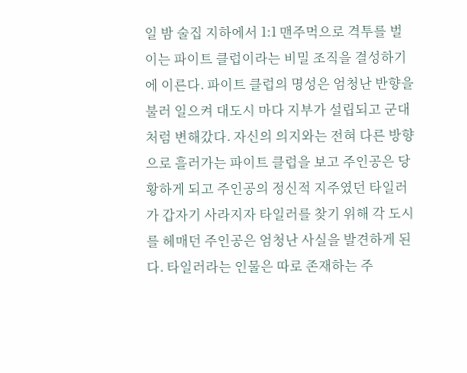일 밤 술집 지하에서 1:1 맨주먹으로 격투를 벌이는 파이트 클럽이라는 비밀 조직을 결성하기에 이른다. 파이트 클럽의 명성은 엄청난 반향을 불러 일으켜 대도시 마다 지부가 설립되고 군대처럼 변해갔다. 자신의 의지와는 전혀 다른 방향으로 흘러가는 파이트 클럽을 보고 주인공은 당황하게 되고 주인공의 정신적 지주였던 타일러가 갑자기 사라지자 타일러를 찾기 위해 각 도시를 헤매던 주인공은 엄청난 사실을 발견하게 된다. 타일러라는 인물은 따로 존재하는 주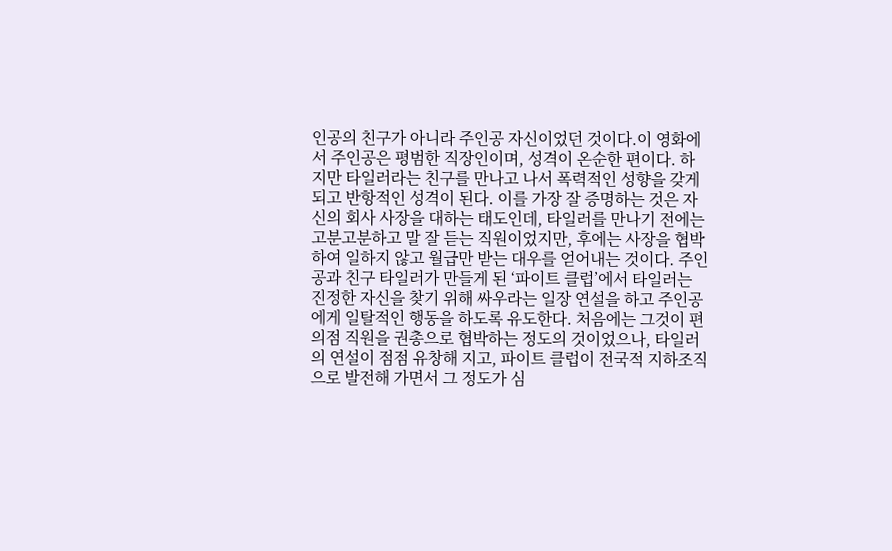인공의 친구가 아니라 주인공 자신이었던 것이다.이 영화에서 주인공은 평범한 직장인이며, 성격이 온순한 편이다. 하지만 타일러라는 친구를 만나고 나서 폭력적인 성향을 갖게 되고 반항적인 성격이 된다. 이를 가장 잘 증명하는 것은 자신의 회사 사장을 대하는 태도인데, 타일러를 만나기 전에는 고분고분하고 말 잘 듣는 직원이었지만, 후에는 사장을 협박하여 일하지 않고 월급만 받는 대우를 얻어내는 것이다. 주인공과 친구 타일러가 만들게 된 ‘파이트 클럽’에서 타일러는 진정한 자신을 찾기 위해 싸우라는 일장 연설을 하고 주인공에게 일탈적인 행동을 하도록 유도한다. 처음에는 그것이 편의점 직원을 권총으로 협박하는 정도의 것이었으나, 타일러의 연설이 점점 유창해 지고, 파이트 클럽이 전국적 지하조직으로 발전해 가면서 그 정도가 심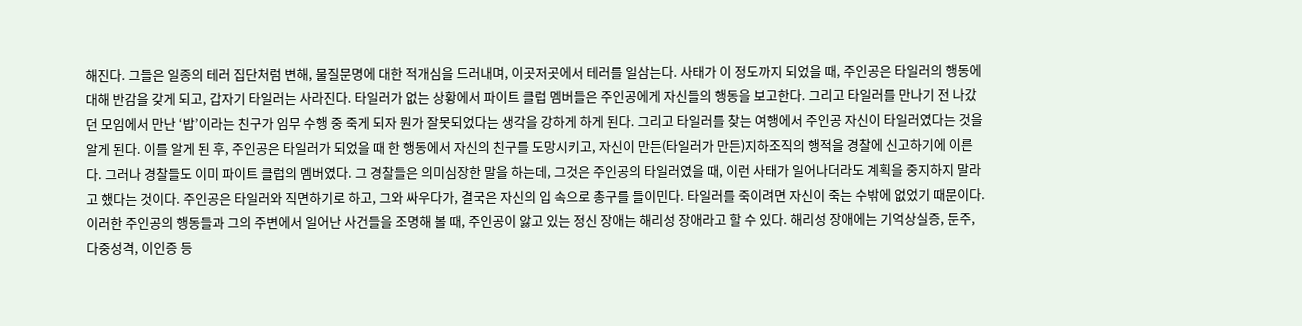해진다. 그들은 일종의 테러 집단처럼 변해, 물질문명에 대한 적개심을 드러내며, 이곳저곳에서 테러를 일삼는다. 사태가 이 정도까지 되었을 때, 주인공은 타일러의 행동에 대해 반감을 갖게 되고, 갑자기 타일러는 사라진다. 타일러가 없는 상황에서 파이트 클럽 멤버들은 주인공에게 자신들의 행동을 보고한다. 그리고 타일러를 만나기 전 나갔던 모임에서 만난 ‘밥’이라는 친구가 임무 수행 중 죽게 되자 뭔가 잘못되었다는 생각을 강하게 하게 된다. 그리고 타일러를 찾는 여행에서 주인공 자신이 타일러였다는 것을 알게 된다. 이를 알게 된 후, 주인공은 타일러가 되었을 때 한 행동에서 자신의 친구를 도망시키고, 자신이 만든(타일러가 만든)지하조직의 행적을 경찰에 신고하기에 이른다. 그러나 경찰들도 이미 파이트 클럽의 멤버였다. 그 경찰들은 의미심장한 말을 하는데, 그것은 주인공의 타일러였을 때, 이런 사태가 일어나더라도 계획을 중지하지 말라고 했다는 것이다. 주인공은 타일러와 직면하기로 하고, 그와 싸우다가, 결국은 자신의 입 속으로 총구를 들이민다. 타일러를 죽이려면 자신이 죽는 수밖에 없었기 때문이다.이러한 주인공의 행동들과 그의 주변에서 일어난 사건들을 조명해 볼 때, 주인공이 앓고 있는 정신 장애는 해리성 장애라고 할 수 있다. 해리성 장애에는 기억상실증, 둔주, 다중성격, 이인증 등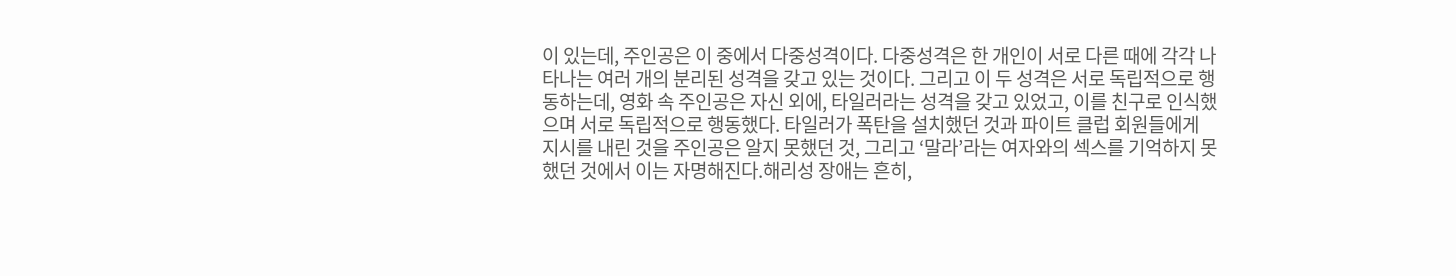이 있는데, 주인공은 이 중에서 다중성격이다. 다중성격은 한 개인이 서로 다른 때에 각각 나타나는 여러 개의 분리된 성격을 갖고 있는 것이다. 그리고 이 두 성격은 서로 독립적으로 행동하는데, 영화 속 주인공은 자신 외에, 타일러라는 성격을 갖고 있었고, 이를 친구로 인식했으며 서로 독립적으로 행동했다. 타일러가 폭탄을 설치했던 것과 파이트 클럽 회원들에게 지시를 내린 것을 주인공은 알지 못했던 것, 그리고 ‘말라’라는 여자와의 섹스를 기억하지 못했던 것에서 이는 자명해진다.해리성 장애는 흔히,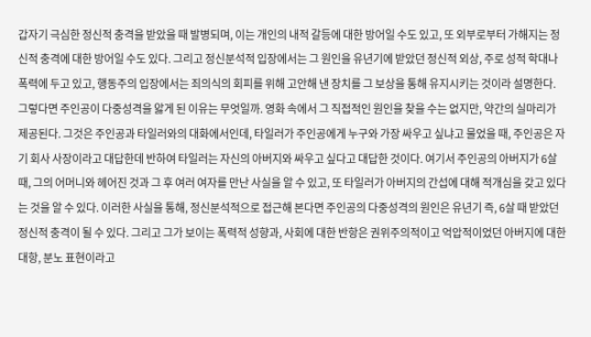갑자기 극심한 정신적 충격을 받았을 때 발병되며, 이는 개인의 내적 갈등에 대한 방어일 수도 있고, 또 외부로부터 가해지는 정신적 충격에 대한 방어일 수도 있다. 그리고 정신분석적 입장에서는 그 원인을 유년기에 받았던 정신적 외상, 주로 성적 학대나 폭력에 두고 있고, 행동주의 입장에서는 죄의식의 회피를 위해 고안해 낸 장치를 그 보상을 통해 유지시키는 것이라 설명한다. 그렇다면 주인공이 다중성격을 앓게 된 이유는 무엇일까. 영화 속에서 그 직접적인 원인을 찾을 수는 없지만, 약간의 실마리가 제공된다. 그것은 주인공과 타일러와의 대화에서인데, 타일러가 주인공에게 누구와 가장 싸우고 싶냐고 물었을 때, 주인공은 자기 회사 사장이라고 대답한데 반하여 타일러는 자신의 아버지와 싸우고 싶다고 대답한 것이다. 여기서 주인공의 아버지가 6살 때, 그의 어머니와 헤어진 것과 그 후 여러 여자를 만난 사실을 알 수 있고, 또 타일러가 아버지의 간섭에 대해 적개심을 갖고 있다는 것을 알 수 있다. 이러한 사실을 통해, 정신분석적으로 접근해 본다면 주인공의 다중성격의 원인은 유년기 즉, 6살 때 받았던 정신적 충격이 될 수 있다. 그리고 그가 보이는 폭력적 성향과, 사회에 대한 반항은 권위주의적이고 억압적이었던 아버지에 대한 대항, 분노 표현이라고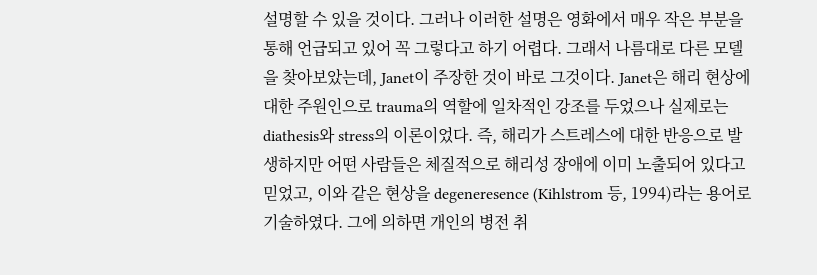설명할 수 있을 것이다. 그러나 이러한 설명은 영화에서 매우 작은 부분을 통해 언급되고 있어 꼭 그렇다고 하기 어렵다. 그래서 나름대로 다른 모델을 찾아보았는데, Janet이 주장한 것이 바로 그것이다. Janet은 해리 현상에 대한 주원인으로 trauma의 역할에 일차적인 강조를 두었으나 실제로는 diathesis와 stress의 이론이었다. 즉, 해리가 스트레스에 대한 반응으로 발생하지만 어떤 사람들은 체질적으로 해리성 장애에 이미 노출되어 있다고 믿었고, 이와 같은 현상을 degeneresence (Kihlstrom 등, 1994)라는 용어로 기술하였다. 그에 의하면 개인의 병전 취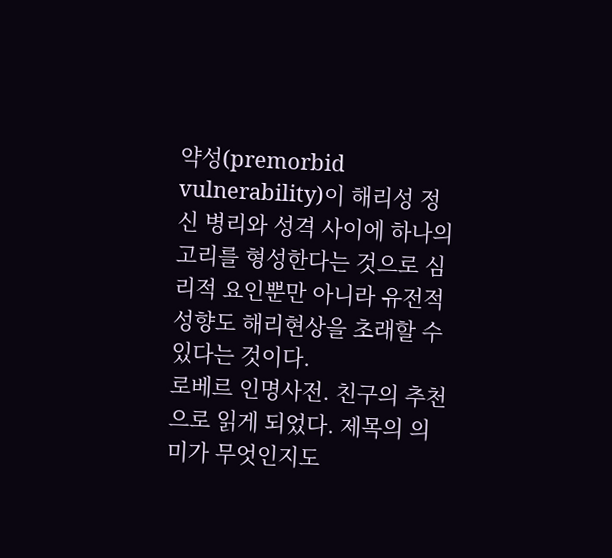약성(premorbid vulnerability)이 해리성 정신 병리와 성격 사이에 하나의 고리를 형성한다는 것으로 심리적 요인뿐만 아니라 유전적 성향도 해리현상을 초래할 수 있다는 것이다.
로베르 인명사전. 친구의 추천으로 읽게 되었다. 제목의 의미가 무엇인지도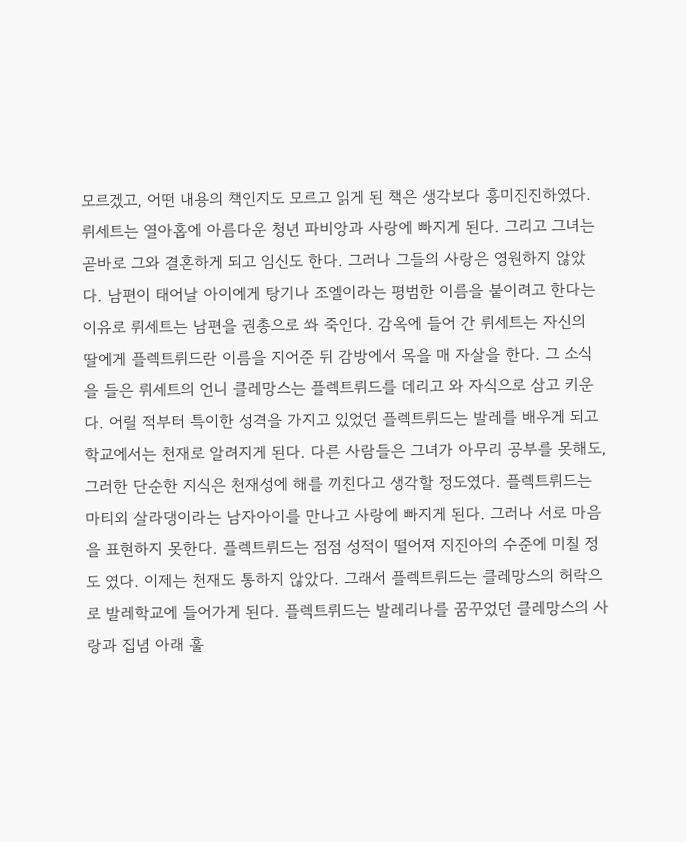모르겠고, 어떤 내용의 책인지도 모르고 읽게 된 책은 생각보다 흥미진진하였다.뤼세트는 열아홉에 아름다운 청년 파비앙과 사랑에 빠지게 된다. 그리고 그녀는 곧바로 그와 결혼하게 되고 임신도 한다. 그러나 그들의 사랑은 영원하지 않았다. 남편이 태어날 아이에게 탕기나 조엘이라는 평범한 이름을 붙이려고 한다는 이유로 뤼세트는 남편을 권총으로 쏴 죽인다. 감옥에 들어 간 뤼세트는 자신의 딸에게 플렉트뤼드란 이름을 지어준 뒤 감방에서 목을 매 자살을 한다. 그 소식을 들은 뤼세트의 언니 클레망스는 플렉트뤼드를 데리고 와 자식으로 삼고 키운다. 어릴 적부터 특이한 성격을 가지고 있었던 플렉트뤼드는 발레를 배우게 되고 학교에서는 천재로 알려지게 된다. 다른 사람들은 그녀가 아무리 공부를 못해도, 그러한 단순한 지식은 천재성에 해를 끼친다고 생각할 정도였다. 플렉트뤼드는 마티외 살라댕이라는 남자아이를 만나고 사랑에 빠지게 된다. 그러나 서로 마음을 표현하지 못한다. 플렉트뤼드는 점점 성적이 떨어져 지진아의 수준에 미칠 정도 였다. 이제는 천재도 통하지 않았다. 그래서 플렉트뤼드는 클레망스의 허락으로 발레학교에 들어가게 된다. 플렉트뤼드는 발레리나를 꿈꾸었던 클레망스의 사랑과 집념 아래 훌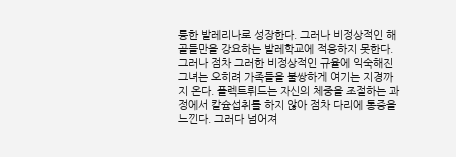륭한 발레리나로 성장한다. 그러나 비정상적인 해골들만을 강요하는 발레학교에 적응하지 못한다. 그러나 점차 그러한 비정상적인 규율에 익숙해진 그녀는 오히려 가족들을 불쌍하게 여기는 지경까지 온다. 플렉트뤼드는 자신의 체중을 조절하는 과정에서 칼슘섭취를 하지 않아 점차 다리에 통증을 느낀다. 그러다 넘어져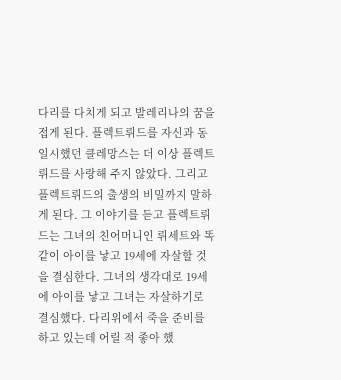다리를 다치게 되고 발레리나의 꿈을 접게 된다. 플렉트뤼드를 자신과 동일시했던 클레망스는 더 이상 플렉트뤼드를 사랑해 주지 않았다. 그리고 플렉트뤼드의 출생의 비밀까지 말하게 된다. 그 이야기를 듣고 플렉트뤼드는 그녀의 친어머니인 뤼세트와 똑같이 아이를 낳고 19세에 자살할 것을 결심한다. 그녀의 생각대로 19세에 아이를 낳고 그녀는 자살하기로 결심했다. 다리위에서 죽을 준비를 하고 있는데 어릴 적 좋아 했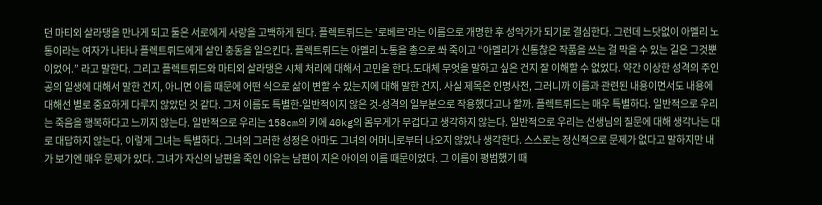던 마티외 살라댕을 만나게 되고 둘은 서로에게 사랑을 고백하게 된다. 플렉트뤼드는 '로베르'라는 이름으로 개명한 후 성악가가 되기로 결심한다. 그런데 느닷없이 아멜리 노통이라는 여자가 나타나 플렉트뤼드에게 살인 충동을 일으킨다. 플렉트뤼드는 아멜리 노통을 총으로 쏴 죽이고 “아멜리가 신통찮은 작품을 쓰는 걸 막을 수 있는 길은 그것뿐이었어.” 라고 말한다. 그리고 플렉트뤼드와 마티외 살라댕은 시체 처리에 대해서 고민을 한다.도대체 무엇을 말하고 싶은 건지 잘 이해할 수 없었다. 약간 이상한 성격의 주인공의 일생에 대해서 말한 건지, 아니면 이름 때문에 어떤 식으로 삶이 변할 수 있는지에 대해 말한 건지. 사실 제목은 인명사전, 그러니까 이름과 관련된 내용이면서도 내용에 대해선 별로 중요하게 다루지 않았던 것 같다. 그저 이름도 특별한-일반적이지 않은 것-성격의 일부분으로 작용했다고나 할까. 플렉트뤼드는 매우 특별하다. 일반적으로 우리는 죽음을 행복하다고 느끼지 않는다. 일반적으로 우리는 158cm의 키에 40kg의 몸무게가 무겁다고 생각하지 않는다. 일반적으로 우리는 선생님의 질문에 대해 생각나는 대로 대답하지 않는다. 이렇게 그녀는 특별하다. 그녀의 그러한 성정은 아마도 그녀의 어머니로부터 나오지 않았나 생각한다. 스스로는 정신적으로 문제가 없다고 말하지만 내가 보기엔 매우 문제가 있다. 그녀가 자신의 남편을 죽인 이유는 남편이 지은 아이의 이름 때문이었다. 그 이름이 평범했기 때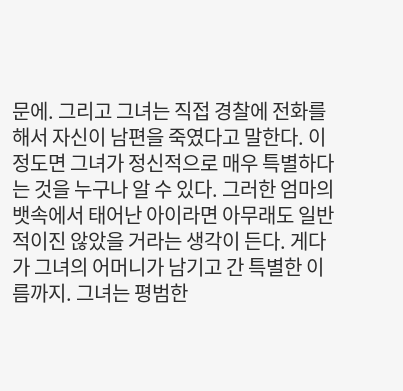문에. 그리고 그녀는 직접 경찰에 전화를 해서 자신이 남편을 죽였다고 말한다. 이 정도면 그녀가 정신적으로 매우 특별하다는 것을 누구나 알 수 있다. 그러한 엄마의 뱃속에서 태어난 아이라면 아무래도 일반적이진 않았을 거라는 생각이 든다. 게다가 그녀의 어머니가 남기고 간 특별한 이름까지. 그녀는 평범한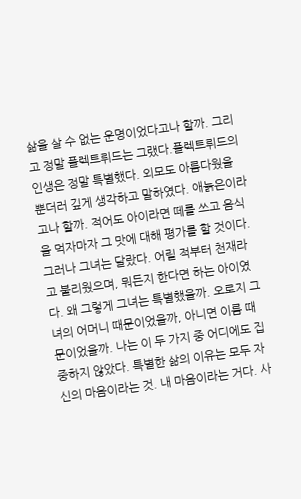삶을 살 수 없는 운명이었다고나 할까. 그리고 정말 플렉트뤼드는 그랬다.플렉트뤼드의 인생은 정말 특별했다. 외모도 아름다웠을 뿐더러 깊게 생각하고 말하였다. 애늙은이라고나 할까. 적어도 아이라면 떼를 쓰고 음식을 먹자마자 그 맛에 대해 평가를 할 것이다. 그러나 그녀는 달랐다. 어릴 적부터 천재라고 불리웠으며, 뭐든지 한다면 하는 아이였다. 왜 그렇게 그녀는 특별했을까. 오로지 그녀의 어머니 때문이었을까, 아니면 이름 때문이었을까. 나는 이 두 가지 중 어디에도 집중하지 않았다. 특별한 삶의 이유는 모두 자신의 마음이라는 것. 내 마음이라는 거다. 사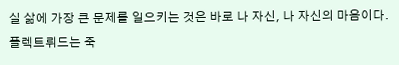실 삶에 가장 큰 문제를 일으키는 것은 바로 나 자신, 나 자신의 마음이다. 플렉트뤼드는 죽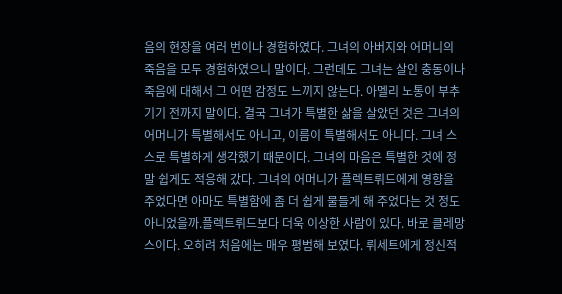음의 현장을 여러 번이나 경험하였다. 그녀의 아버지와 어머니의 죽음을 모두 경험하였으니 말이다. 그런데도 그녀는 살인 충동이나 죽음에 대해서 그 어떤 감정도 느끼지 않는다. 아멜리 노통이 부추기기 전까지 말이다. 결국 그녀가 특별한 삶을 살았던 것은 그녀의 어머니가 특별해서도 아니고, 이름이 특별해서도 아니다. 그녀 스스로 특별하게 생각했기 때문이다. 그녀의 마음은 특별한 것에 정말 쉽게도 적응해 갔다. 그녀의 어머니가 플렉트뤼드에게 영향을 주었다면 아마도 특별함에 좀 더 쉽게 물들게 해 주었다는 것 정도 아니었을까.플렉트뤼드보다 더욱 이상한 사람이 있다. 바로 클레망스이다. 오히려 처음에는 매우 평범해 보였다. 뤼세트에게 정신적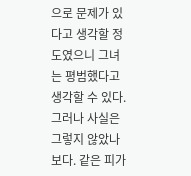으로 문제가 있다고 생각할 정도였으니 그녀는 평범했다고 생각할 수 있다. 그러나 사실은 그렇지 않았나보다. 같은 피가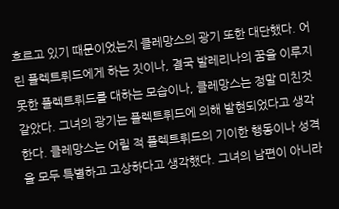흐르고 있기 때문이었는지 클레망스의 광기 또한 대단했다. 어린 플렉트뤼드에게 하는 짓이나, 결국 발레리나의 꿈을 이루지 못한 플렉트뤼드를 대하는 모습이나, 클레망스는 정말 미친것 같았다. 그녀의 광기는 플렉트뤼드에 의해 발현되었다고 생각한다. 클레망스는 어릴 적 플렉트뤼드의 기이한 행동이나 성격을 모두 특별하고 고상하다고 생각했다. 그녀의 남편이 아니라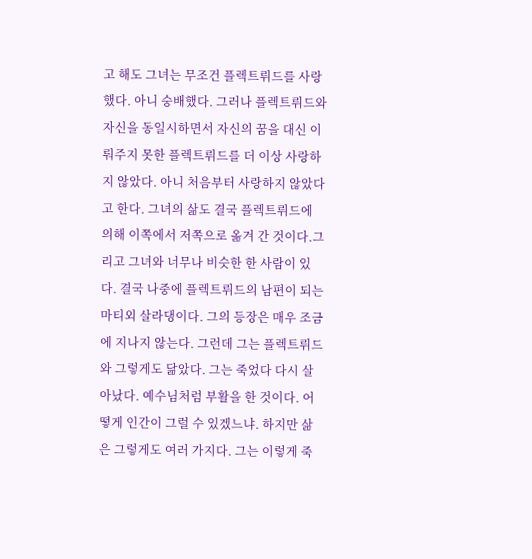고 해도 그녀는 무조건 플렉트뤼드를 사랑했다. 아니 숭배했다. 그러나 플렉트뤼드와 자신을 동일시하면서 자신의 꿈을 대신 이뤄주지 못한 플렉트뤼드를 더 이상 사랑하지 않았다. 아니 처음부터 사랑하지 않았다고 한다. 그녀의 삶도 결국 플렉트뤼드에 의해 이쪽에서 저쪽으로 옮겨 간 것이다.그리고 그녀와 너무나 비슷한 한 사람이 있다. 결국 나중에 플렉트뤼드의 남편이 되는 마티외 살라댕이다. 그의 등장은 매우 조금에 지나지 않는다. 그런데 그는 플렉트뤼드와 그렇게도 닮았다. 그는 죽었다 다시 살아났다. 예수님처럼 부활을 한 것이다. 어떻게 인간이 그럴 수 있겠느냐. 하지만 삶은 그렇게도 여러 가지다. 그는 이렇게 죽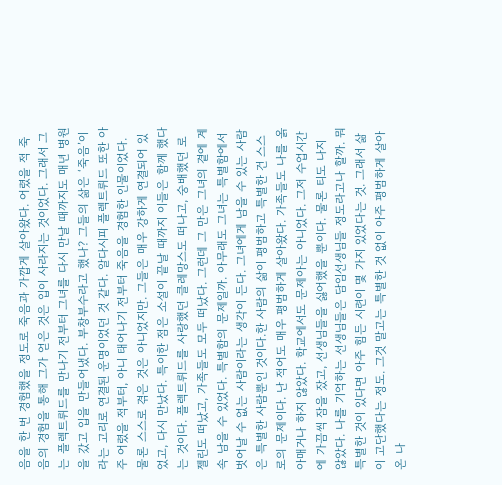음을 한 번 경험했을 정도로 죽음과 가깝게 살아왔다. 어렸을 적 죽음의 경험을 통해 그가 얻은 것은 입이 사라지는 것이었다. 그래서 그는 플렉트뤼드를 만나기 전부터 그녀를 다시 만날 때까지도 매년 병원을 갔고 입을 만들어냈다. 부창부수라고 했나? 그들의 삶은 ‘죽음’이라는 고리로 연결된 운명이었던 것 같다. 알다시피 플렉트뤼드 또한 아주 어렸을 적부터, 아니 태어나기 전부터 죽음을 경험한 인물이었다. 물론 스스로 겪은 것은 아니었지만. 그들은 매우 강하게 연결되어 있었고, 다시 만났다. 특이한 점은 소설이 끝날 때까지 이들은 함께 했다는 것이다. 플렉트뤼드를 사랑했던 클레망스도 떠나고, 숭배했던 로젤린도 떠났고, 가족들도 모두 떠났다. 그런데 그 만은 그녀의 곁에 계속 남을 수 있었다. 특별함의 문제일까. 아무래도 그녀는 특별함에서 벗어날 수 없는 사람이라는 생각이 든다. 그녀에게 남을 수 있는 사람은 특별한 사람뿐인 것이다.한 사람의 삶이 평범하고 특별한 건 스스로의 문제이다. 난 적어도 매우 평범하게 살아왔다. 가족들도 나를 옭아매거나 하지 않았다. 학교에서도 문제아는 아니었다. 그저 수업시간에 가끔씩 잠을 잤고, 선생님들을 싫어했을 뿐이다. 물론 티도 나지 않았다. 나를 기억하는 선생님들은 담임선생님들 정도라고나 할까. 뭐 특별한 것이 있다면 아주 힘든 시련이 몇 가지 있었다는 것. 그래서 삶이 고단했다는 정도. 그것 말고는 특별한 것 없이 아주 평범하게 살아온 나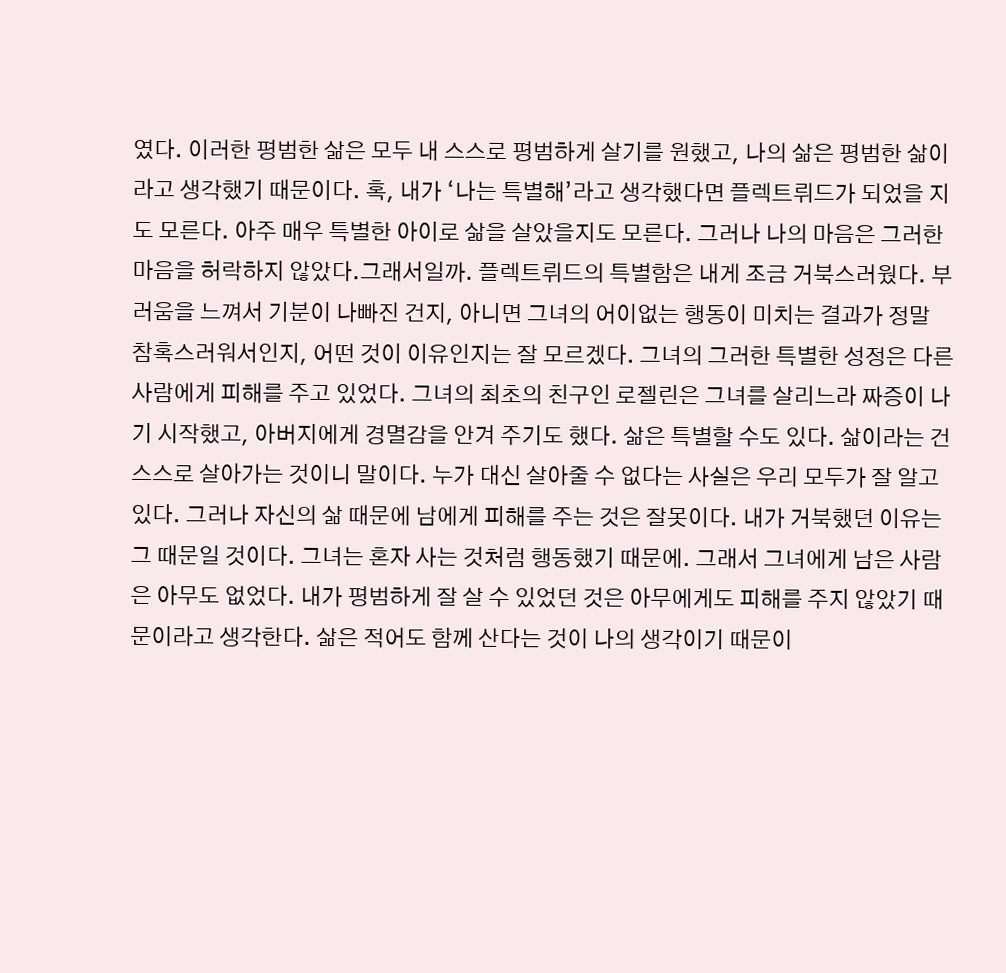였다. 이러한 평범한 삶은 모두 내 스스로 평범하게 살기를 원했고, 나의 삶은 평범한 삶이라고 생각했기 때문이다. 혹, 내가 ‘나는 특별해’라고 생각했다면 플렉트뤼드가 되었을 지도 모른다. 아주 매우 특별한 아이로 삶을 살았을지도 모른다. 그러나 나의 마음은 그러한 마음을 허락하지 않았다.그래서일까. 플렉트뤼드의 특별함은 내게 조금 거북스러웠다. 부러움을 느껴서 기분이 나빠진 건지, 아니면 그녀의 어이없는 행동이 미치는 결과가 정말 참혹스러워서인지, 어떤 것이 이유인지는 잘 모르겠다. 그녀의 그러한 특별한 성정은 다른 사람에게 피해를 주고 있었다. 그녀의 최초의 친구인 로젤린은 그녀를 살리느라 짜증이 나기 시작했고, 아버지에게 경멸감을 안겨 주기도 했다. 삶은 특별할 수도 있다. 삶이라는 건 스스로 살아가는 것이니 말이다. 누가 대신 살아줄 수 없다는 사실은 우리 모두가 잘 알고 있다. 그러나 자신의 삶 때문에 남에게 피해를 주는 것은 잘못이다. 내가 거북했던 이유는 그 때문일 것이다. 그녀는 혼자 사는 것처럼 행동했기 때문에. 그래서 그녀에게 남은 사람은 아무도 없었다. 내가 평범하게 잘 살 수 있었던 것은 아무에게도 피해를 주지 않았기 때문이라고 생각한다. 삶은 적어도 함께 산다는 것이 나의 생각이기 때문이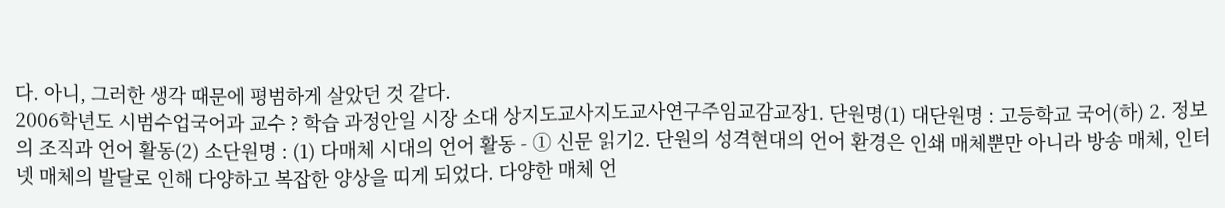다. 아니, 그러한 생각 때문에 평범하게 살았던 것 같다.
2006학년도 시범수업국어과 교수 ? 학습 과정안일 시장 소대 상지도교사지도교사연구주임교감교장1. 단원명(1) 대단원명 : 고등학교 국어(하) 2. 정보의 조직과 언어 활동(2) 소단원명 : (1) 다매체 시대의 언어 활동 - ① 신문 읽기2. 단원의 성격현대의 언어 환경은 인쇄 매체뿐만 아니라 방송 매체, 인터넷 매체의 발달로 인해 다양하고 복잡한 양상을 띠게 되었다. 다양한 매체 언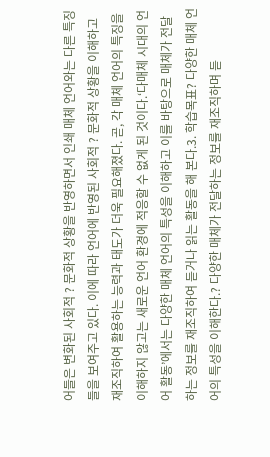어들은 변화된 사회적 ? 문화적 상황을 반영하면서 인쇄 매체 언어와는 다른 특징들을 보여주고 있다. 이에 따라 언어에 반영된 사회적 ? 문화적 상황을 이해하고 재조직하여 활용하는 능력과 태도가 더욱 필요해졌다. 곧, 각 매체 언어의 특징을 이해하지 않고는 새로운 언어 환경에 적응할 수 없게 된 것이다.‘다매체 시대의 언어 활동’에서는 다양한 매체 언어의 특성을 이해하고 이를 바탕으로 매체가 전달하는 정보를 재조직하여 듣거나 읽는 활동을 해 본다.3. 학습목표? 다양한 매체 언어의 특성을 이해한다.? 다양한 매체가 전달하는 정보를 재조직하며 듣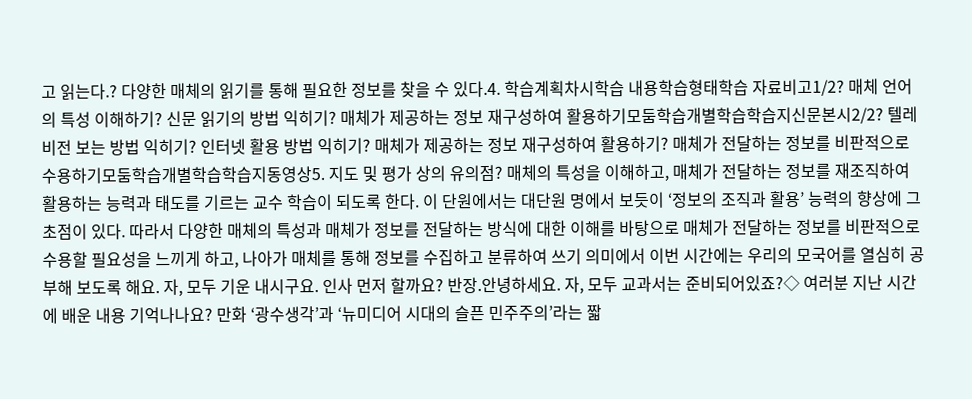고 읽는다.? 다양한 매체의 읽기를 통해 필요한 정보를 찾을 수 있다.4. 학습계획차시학습 내용학습형태학습 자료비고1/2? 매체 언어의 특성 이해하기? 신문 읽기의 방법 익히기? 매체가 제공하는 정보 재구성하여 활용하기모둠학습개별학습학습지신문본시2/2? 텔레비전 보는 방법 익히기? 인터넷 활용 방법 익히기? 매체가 제공하는 정보 재구성하여 활용하기? 매체가 전달하는 정보를 비판적으로 수용하기모둠학습개별학습학습지동영상5. 지도 및 평가 상의 유의점? 매체의 특성을 이해하고, 매체가 전달하는 정보를 재조직하여 활용하는 능력과 태도를 기르는 교수 학습이 되도록 한다. 이 단원에서는 대단원 명에서 보듯이 ‘정보의 조직과 활용’ 능력의 향상에 그 초점이 있다. 따라서 다양한 매체의 특성과 매체가 정보를 전달하는 방식에 대한 이해를 바탕으로 매체가 전달하는 정보를 비판적으로 수용할 필요성을 느끼게 하고, 나아가 매체를 통해 정보를 수집하고 분류하여 쓰기 의미에서 이번 시간에는 우리의 모국어를 열심히 공부해 보도록 해요. 자, 모두 기운 내시구요. 인사 먼저 할까요? 반장.안녕하세요. 자, 모두 교과서는 준비되어있죠?◇ 여러분 지난 시간에 배운 내용 기억나나요? 만화 ‘광수생각’과 ‘뉴미디어 시대의 슬픈 민주주의’라는 짧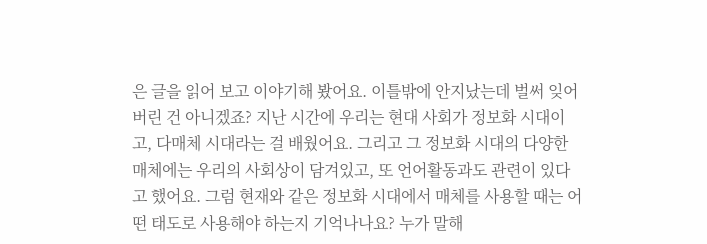은 글을 읽어 보고 이야기해 봤어요. 이틀밖에 안지났는데 벌써 잊어버린 건 아니겠죠? 지난 시간에 우리는 현대 사회가 정보화 시대이고, 다매체 시대라는 걸 배웠어요. 그리고 그 정보화 시대의 다양한 매체에는 우리의 사회상이 담겨있고, 또 언어활동과도 관련이 있다고 했어요. 그럼 현재와 같은 정보화 시대에서 매체를 사용할 때는 어떤 태도로 사용해야 하는지 기억나나요? 누가 말해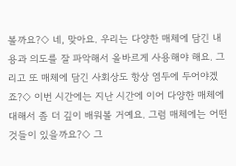볼까요?◇ 네, 맞아요. 우리는 다양한 매체에 담긴 내용과 의도를 잘 파악해서 올바르게 사용해야 해요. 그리고 또 매체에 담긴 사회상도 항상 염두에 두어야겠죠?◇ 이번 시간에는 지난 시간에 이어 다양한 매체에 대해서 좀 더 깊이 배워볼 거예요. 그럼 매체에는 어떤 것들이 있을까요?◇ 그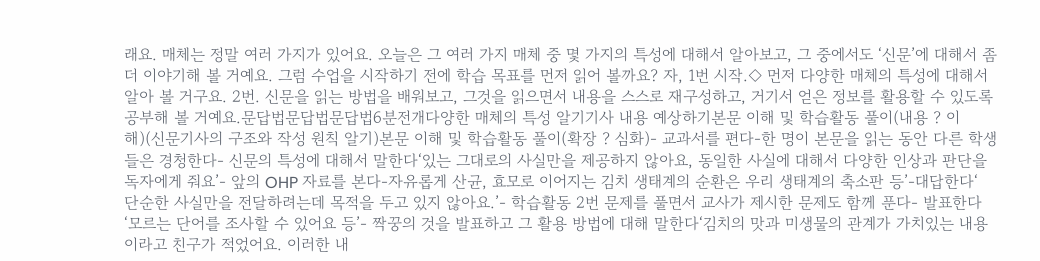래요. 매체는 정말 여러 가지가 있어요. 오늘은 그 여러 가지 매체 중 몇 가지의 특성에 대해서 알아보고, 그 중에서도 ‘신문’에 대해서 좀 더 이야기해 볼 거예요. 그럼 수업을 시작하기 전에 학습 목표를 먼저 읽어 볼까요? 자, 1번 시작.◇ 먼저 다양한 매체의 특성에 대해서 알아 볼 거구요. 2번. 신문을 읽는 방법을 배워보고, 그것을 읽으면서 내용을 스스로 재구성하고, 거기서 얻은 정보를 활용할 수 있도록 공부해 볼 거예요.문답법문답법문답법6분전개다양한 매체의 특성 알기기사 내용 예상하기본문 이해 및 학습활동 풀이(내용 ? 이해)(신문기사의 구조와 작성 원칙 알기)본문 이해 및 학습활동 풀이(확장 ? 심화)- 교과서를 편다-한 명이 본문을 읽는 동안 다른 학생들은 경청한다- 신문의 특성에 대해서 말한다‘있는 그대로의 사실만을 제공하지 않아요, 동일한 사실에 대해서 다양한 인상과 판단을 독자에게 줘요’- 앞의 OHP 자료를 본다-자유롭게 산균, 효모로 이어지는 김치 생태계의 순환은 우리 생태계의 축소판 등’-대답한다‘ 단순한 사실만을 전달하려는데 목적을 두고 있지 않아요.’- 학습활동 2번 문제를 풀면서 교사가 제시한 문제도 함께 푼다- 발표한다‘모르는 단어를 조사할 수 있어요 등’- 짝꿍의 것을 발표하고 그 활용 방법에 대해 말한다‘김치의 맛과 미생물의 관계가 가치있는 내용이라고 친구가 적었어요. 이러한 내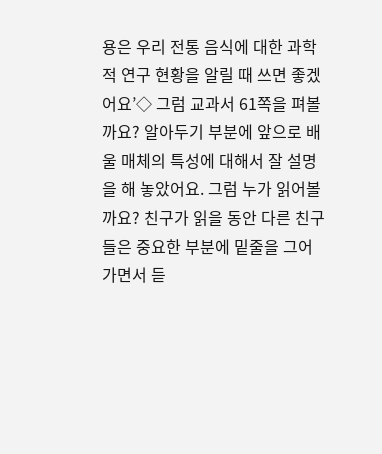용은 우리 전통 음식에 대한 과학적 연구 현황을 알릴 때 쓰면 좋겠어요’◇ 그럼 교과서 61쪽을 펴볼까요? 알아두기 부분에 앞으로 배울 매체의 특성에 대해서 잘 설명을 해 놓았어요. 그럼 누가 읽어볼까요? 친구가 읽을 동안 다른 친구들은 중요한 부분에 밑줄을 그어가면서 듣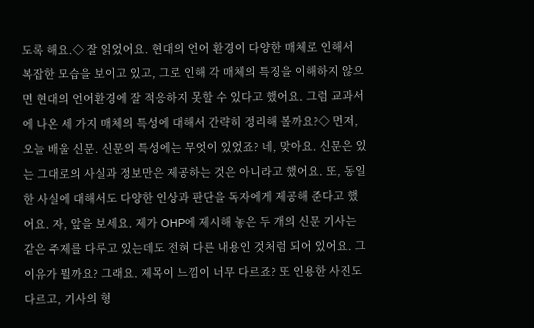도록 해요.◇ 잘 읽었어요. 현대의 언어 환경이 다양한 매체로 인해서 복잡한 모습을 보이고 있고, 그로 인해 각 매체의 특징을 이해하지 않으면 현대의 언어환경에 잘 적응하지 못할 수 있다고 했어요. 그럼 교과서에 나온 세 가지 매체의 특성에 대해서 간략히 정리해 볼까요?◇ 먼저, 오늘 배울 신문. 신문의 특성에는 무엇이 있었죠? 네, 맞아요. 신문은 있는 그대로의 사실과 정보만은 제공하는 것은 아니라고 했어요. 또, 동일한 사실에 대해서도 다양한 인상과 판단을 독자에게 제공해 준다고 했어요. 자, 앞을 보세요. 제가 OHP에 제시해 놓은 두 개의 신문 기사는 같은 주제를 다루고 있는데도 전혀 다른 내용인 것처럼 되어 있어요. 그 이유가 뭘까요? 그래요. 제목이 느낌이 너무 다르죠? 또 인용한 사진도 다르고, 기사의 형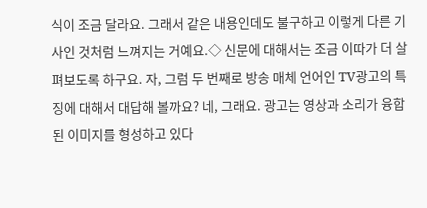식이 조금 달라요. 그래서 같은 내용인데도 불구하고 이렇게 다른 기사인 것처럼 느껴지는 거예요.◇ 신문에 대해서는 조금 이따가 더 살펴보도록 하구요. 자, 그럼 두 번째로 방송 매체 언어인 TV광고의 특징에 대해서 대답해 볼까요? 네, 그래요. 광고는 영상과 소리가 융합된 이미지를 형성하고 있다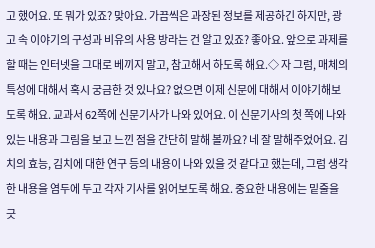고 했어요. 또 뭐가 있죠? 맞아요. 가끔씩은 과장된 정보를 제공하긴 하지만, 광고 속 이야기의 구성과 비유의 사용 방라는 건 알고 있죠? 좋아요. 앞으로 과제를 할 때는 인터넷을 그대로 베끼지 말고, 참고해서 하도록 해요.◇ 자 그럼, 매체의 특성에 대해서 혹시 궁금한 것 있나요? 없으면 이제 신문에 대해서 이야기해보도록 해요. 교과서 62쪽에 신문기사가 나와 있어요. 이 신문기사의 첫 쪽에 나와 있는 내용과 그림을 보고 느낀 점을 간단히 말해 볼까요? 네 잘 말해주었어요. 김치의 효능, 김치에 대한 연구 등의 내용이 나와 있을 것 같다고 했는데, 그럼 생각한 내용을 염두에 두고 각자 기사를 읽어보도록 해요. 중요한 내용에는 밑줄을 긋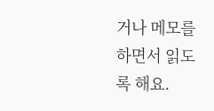거나 메모를 하면서 읽도록 해요.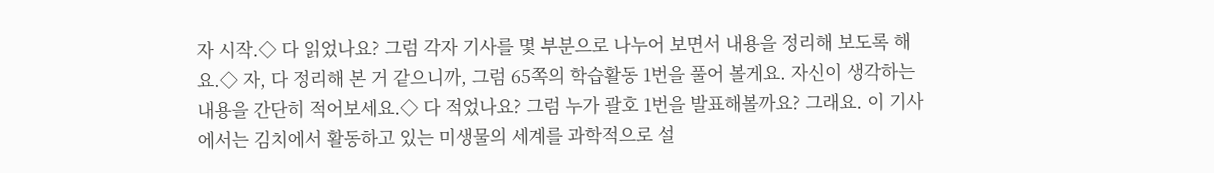자 시작.◇ 다 읽었나요? 그럼 각자 기사를 몇 부분으로 나누어 보면서 내용을 정리해 보도록 해요.◇ 자, 다 정리해 본 거 같으니까, 그럼 65쪽의 학습활동 1번을 풀어 볼게요. 자신이 생각하는 내용을 간단히 적어보세요.◇ 다 적었나요? 그럼 누가 괄호 1번을 발표해볼까요? 그래요. 이 기사에서는 김치에서 활동하고 있는 미생물의 세계를 과학적으로 설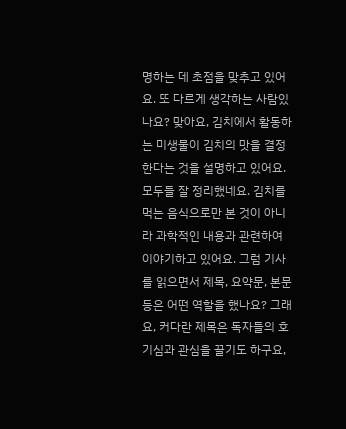명하는 데 초점을 맞추고 있어요. 또 다르게 생각하는 사람있나요? 맞아요, 김치에서 활동하는 미생물이 김치의 맛을 결정한다는 것을 설명하고 있어요. 모두들 잘 정리했네요. 김치를 먹는 음식으로만 본 것이 아니라 과학적인 내용과 관련하여 이야기하고 있어요. 그럼 기사를 읽으면서 제목, 요약문, 본문 등은 어떤 역할을 했나요? 그래요, 커다란 제목은 독자들의 호기심과 관심을 끌기도 하구요,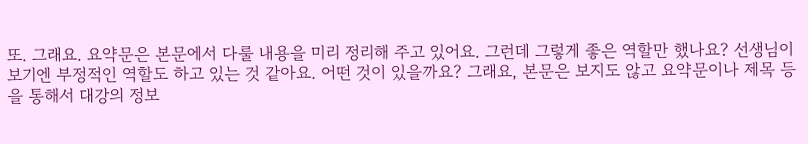또. 그래요. 요약문은 본문에서 다룰 내용을 미리 정리해 주고 있어요. 그런데 그렇게 좋은 역할만 했나요? 선생님이 보기엔 부정적인 역할도 하고 있는 것 같아요. 어떤 것이 있을까요? 그래요, 본문은 보지도 않고 요약문이나 제목 등을 통해서 대강의 정보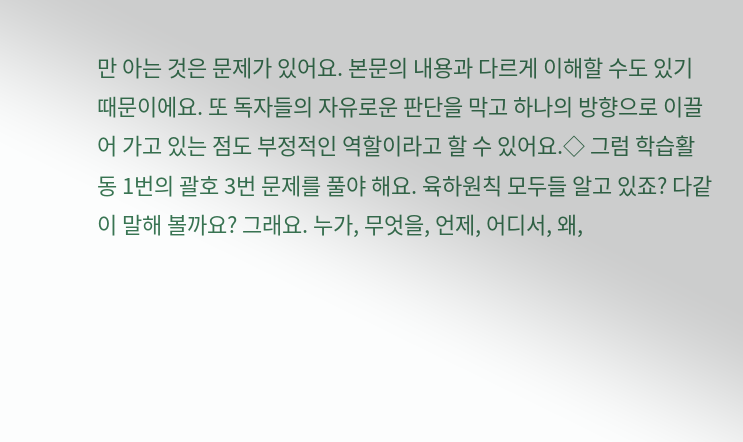만 아는 것은 문제가 있어요. 본문의 내용과 다르게 이해할 수도 있기 때문이에요. 또 독자들의 자유로운 판단을 막고 하나의 방향으로 이끌어 가고 있는 점도 부정적인 역할이라고 할 수 있어요.◇ 그럼 학습활동 1번의 괄호 3번 문제를 풀야 해요. 육하원칙 모두들 알고 있죠? 다같이 말해 볼까요? 그래요. 누가, 무엇을, 언제, 어디서, 왜,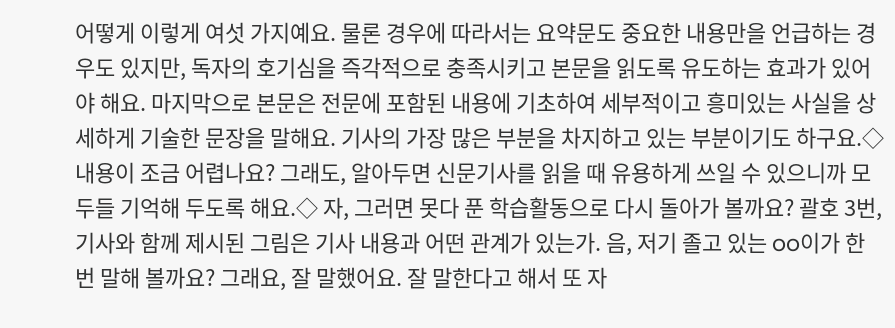어떻게 이렇게 여섯 가지예요. 물론 경우에 따라서는 요약문도 중요한 내용만을 언급하는 경우도 있지만, 독자의 호기심을 즉각적으로 충족시키고 본문을 읽도록 유도하는 효과가 있어야 해요. 마지막으로 본문은 전문에 포함된 내용에 기초하여 세부적이고 흥미있는 사실을 상세하게 기술한 문장을 말해요. 기사의 가장 많은 부분을 차지하고 있는 부분이기도 하구요.◇ 내용이 조금 어렵나요? 그래도, 알아두면 신문기사를 읽을 때 유용하게 쓰일 수 있으니까 모두들 기억해 두도록 해요.◇ 자, 그러면 못다 푼 학습활동으로 다시 돌아가 볼까요? 괄호 3번, 기사와 함께 제시된 그림은 기사 내용과 어떤 관계가 있는가. 음, 저기 졸고 있는 oo이가 한번 말해 볼까요? 그래요, 잘 말했어요. 잘 말한다고 해서 또 자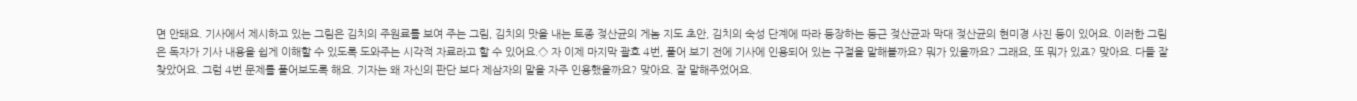면 안돼요. 기사에서 제시하고 있는 그림은 김치의 주원료를 보여 주는 그림, 김치의 맛을 내는 토종 젖산균의 게놈 지도 초안, 김치의 숙성 단계에 따라 등장하는 둥근 젖산균과 막대 젖산균의 현미경 사진 등이 있어요. 이러한 그림은 독자가 기사 내용을 쉽게 이해할 수 있도록 도와주는 시각적 자료라고 할 수 있어요.◇ 자 이제 마지막 괄호 4번, 풀어 보기 전에 기사에 인용되어 있는 구절을 말해볼까요? 뭐가 있을까요? 그래요, 또 뭐가 있죠? 맞아요. 다들 잘 찾았어요. 그럼 4번 문제를 풀어보도록 해요. 기자는 왜 자신의 판단 보다 제삼자의 말을 자주 인용했을까요? 맞아요. 잘 말해주었어요.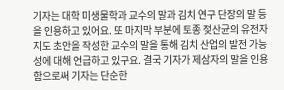기자는 대학 미생물학과 교수의 말과 김치 연구 단장의 말 등을 인용하고 있어요. 또 마지막 부분에 토종 젖산균의 유전자 지도 초안을 작성한 교수의 말을 통해 김치 산업의 발전 가능성에 대해 언급하고 있구요. 결국 기자가 제삼자의 말을 인용함으로써 기자는 단순한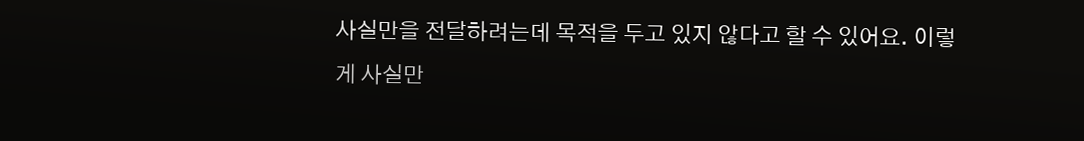사실만을 전달하려는데 목적을 두고 있지 않다고 할 수 있어요. 이렇게 사실만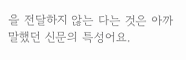을 전달하지 않는 다는 것은 아까 말했던 신문의 특성어요.